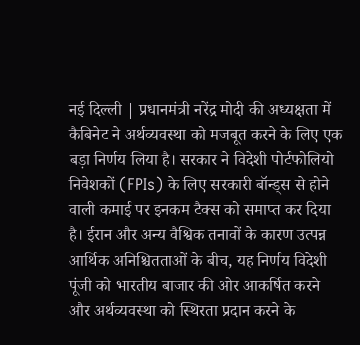नई दिल्ली | प्रधानमंत्री नरेंद्र मोदी की अध्यक्षता में कैबिनेट ने अर्थव्यवस्था को मजबूत करने के लिए एक बड़ा निर्णय लिया है। सरकार ने विदेशी पोर्टफोलियो निवेशकों (FPIs) के लिए सरकारी बॉन्ड्स से होने वाली कमाई पर इनकम टैक्स को समाप्त कर दिया है। ईरान और अन्य वैश्विक तनावों के कारण उत्पन्न आर्थिक अनिश्चितताओं के बीच, यह निर्णय विदेशी पूंजी को भारतीय बाजार की ओर आकर्षित करने और अर्थव्यवस्था को स्थिरता प्रदान करने के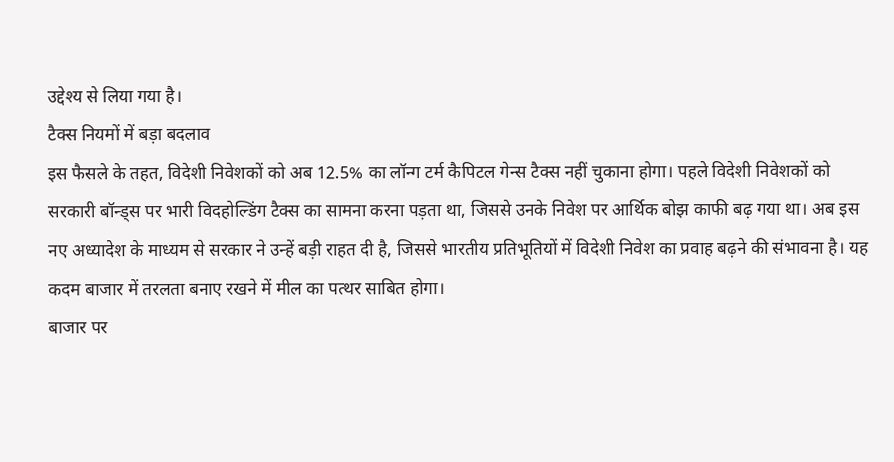उद्देश्य से लिया गया है।
टैक्स नियमों में बड़ा बदलाव
इस फैसले के तहत, विदेशी निवेशकों को अब 12.5% का लॉन्ग टर्म कैपिटल गेन्स टैक्स नहीं चुकाना होगा। पहले विदेशी निवेशकों को सरकारी बॉन्ड्स पर भारी विदहोल्डिंग टैक्स का सामना करना पड़ता था, जिससे उनके निवेश पर आर्थिक बोझ काफी बढ़ गया था। अब इस नए अध्यादेश के माध्यम से सरकार ने उन्हें बड़ी राहत दी है, जिससे भारतीय प्रतिभूतियों में विदेशी निवेश का प्रवाह बढ़ने की संभावना है। यह कदम बाजार में तरलता बनाए रखने में मील का पत्थर साबित होगा।
बाजार पर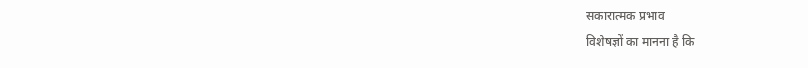सकारात्मक प्रभाव
विशेषज्ञों का मानना है कि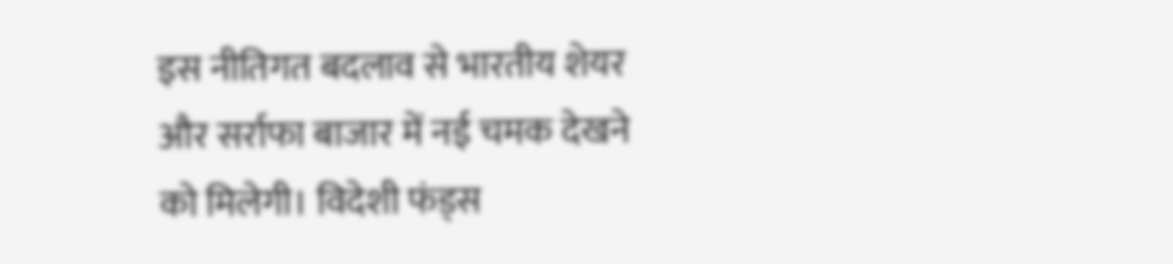इस नीतिगत बदलाव से भारतीय शेयर और सर्राफा बाजार में नई चमक देखने को मिलेगी। विदेशी फंड्स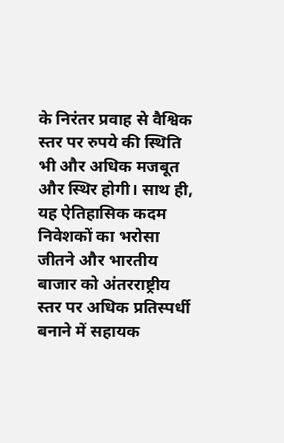के निरंतर प्रवाह से वैश्विक स्तर पर रुपये की स्थिति भी और अधिक मजबूत और स्थिर होगी। साथ ही, यह ऐतिहासिक कदम निवेशकों का भरोसा जीतने और भारतीय बाजार को अंतरराष्ट्रीय स्तर पर अधिक प्रतिस्पर्धी बनाने में सहायक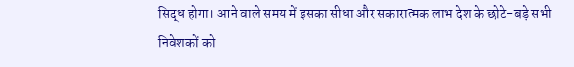सिद्ध होगा। आने वाले समय में इसका सीधा और सकारात्मक लाभ देश के छोटे-बड़े सभी निवेशकों को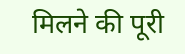मिलने की पूरी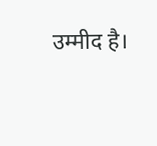उम्मीद है।